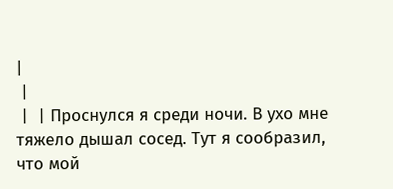|
 |
 |  | Проснулся я среди ночи. В ухо мне тяжело дышал сосед. Тут я сообразил, что мой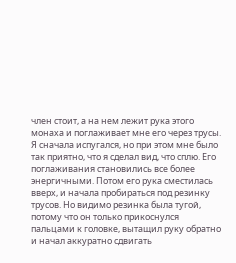член стоит, а на нем лежит рука этого монаха и поглаживает мне его через трусы. Я сначала испугался, но при этом мне было так приятно, что я сделал вид, что сплю. Его поглаживания становились все более энергичными. Потом его рука сместилась вверх, и начала пробираться под резинку трусов. Но видимо резинка была тугой, потому что он только прикоснулся пальцами к головке, вытащил руку обратно и начал аккуратно сдвигать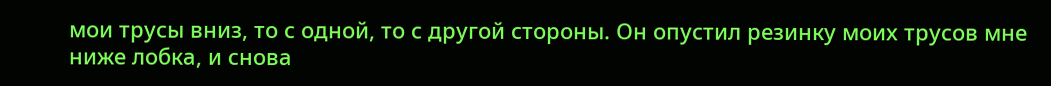мои трусы вниз, то с одной, то с другой стороны. Он опустил резинку моих трусов мне ниже лобка, и снова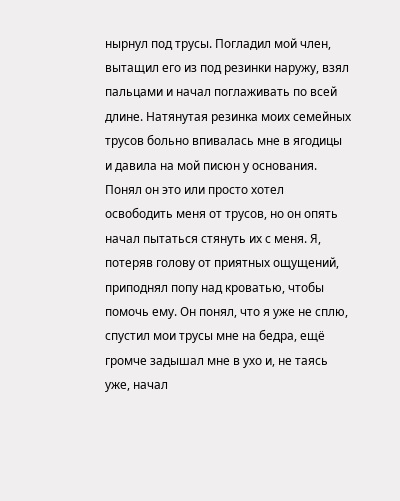нырнул под трусы. Погладил мой член, вытащил его из под резинки наружу, взял пальцами и начал поглаживать по всей длине. Натянутая резинка моих семейных трусов больно впивалась мне в ягодицы и давила на мой писюн у основания. Понял он это или просто хотел освободить меня от трусов, но он опять начал пытаться стянуть их с меня. Я, потеряв голову от приятных ощущений, приподнял попу над кроватью, чтобы помочь ему. Он понял, что я уже не сплю, спустил мои трусы мне на бедра, ещё громче задышал мне в ухо и, не таясь уже, начал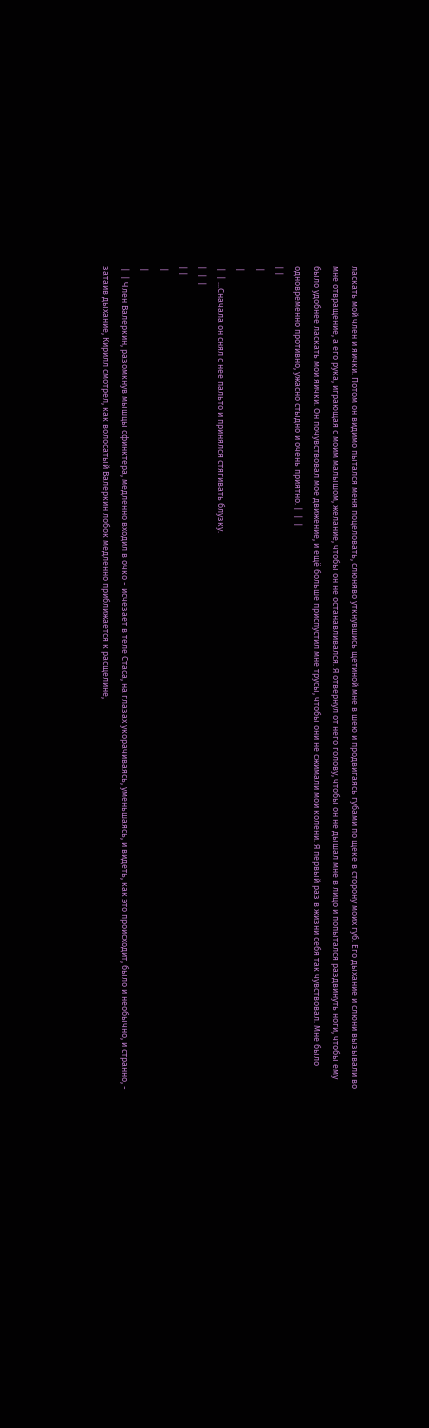ласкать мой член и яички. Потом он видимо пытался меня поцеловать, слюняво уткнувшись щетиной мне в шею и продвигаясь губами по щеке в сторону моих губ. Его дыхание и слюни вызывали во мне отвращение, а его рука, играющая с моим малышом, желание, чтобы он не останавливался. Я отвернул от него голову, чтобы он не дышал мне в лицо и попытался раздвинуть ноги, чтобы ему было удобнее ласкать мои яички. Он почувствовал мое движение, и ещё больше приспустил мне трусы, чтобы они не сжимали мои колени. Я первый раз в жизни себя так чувствовал. Мне было одновременно противно, ужасно стыдно и очень приятно. |  |  |
| |
 |
 |
 |  | ...Сначала он снял с нее пальто и принялся стягивать блузку.
|  |  |
| |
 |
 |
 |  | Член Валеркин, разомкнув мышцы сфинктера, медленно входил в очко - исчезает в теле Стаса, на глазах укорачиваясь, уменьшаясь, и видеть, как это происходит, было и необычно, и странно, - затаив дыхание, Кирилл смотрел, как волосатый Валеркин лобок медленно приближается к расщелине,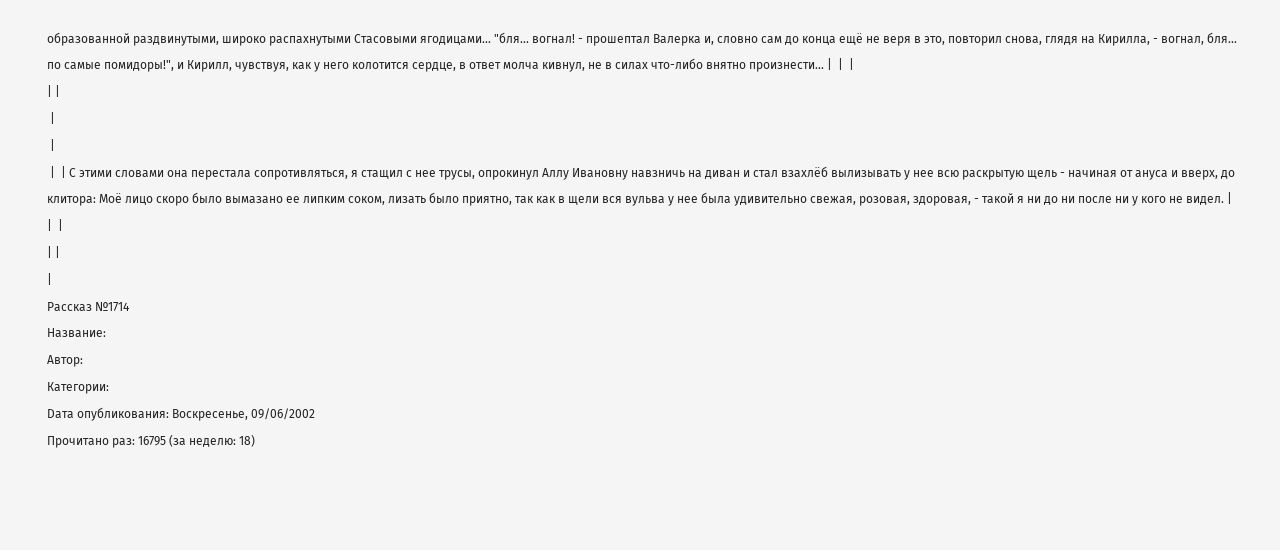образованной раздвинутыми, широко распахнутыми Стасовыми ягодицами... "бля... вогнал! - прошептал Валерка и, словно сам до конца ещё не веря в это, повторил снова, глядя на Кирилла, - вогнал, бля... по самые помидоры!", и Кирилл, чувствуя, как у него колотится сердце, в ответ молча кивнул, не в силах что-либо внятно произнести... |  |  |
| |
 |
 |
 |  | С этими словами она перестала сопротивляться, я стащил с нее трусы, опрокинул Аллу Ивановну навзничь на диван и стал взахлёб вылизывать у нее всю раскрытую щель - начиная от ануса и вверх, до клитора: Моё лицо скоро было вымазано ее липким соком, лизать было приятно, так как в щели вся вульва у нее была удивительно свежая, розовая, здоровая, - такой я ни до ни после ни у кого не видел. |  |  |
| |
|
Рассказ №1714
Название:
Автор:
Категории:
Dата опубликования: Воскресенье, 09/06/2002
Прочитано раз: 16795 (за неделю: 18)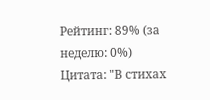Рейтинг: 89% (за неделю: 0%)
Цитата: "В стихах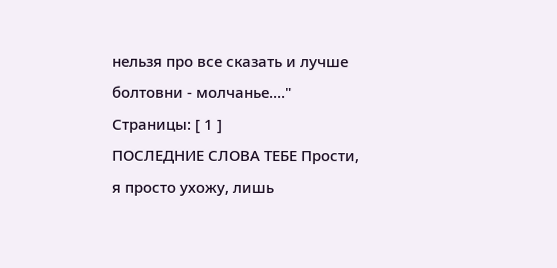нельзя про все сказать и лучше болтовни - молчанье...."
Страницы: [ 1 ]
ПОСЛЕДНИЕ СЛОВА ТЕБЕ Прости, я просто ухожу, лишь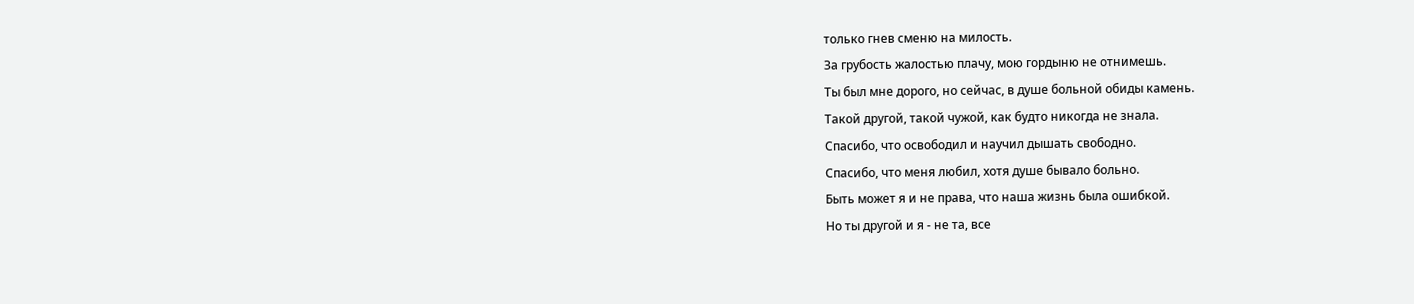только гнев сменю на милость.
За грубость жалостью плачу, мою гордыню не отнимешь.
Ты был мне дорого, но сейчас, в душе больной обиды камень.
Такой другой, такой чужой, как будто никогда не знала.
Спасибо, что освободил и научил дышать свободно.
Спасибо, что меня любил, хотя душе бывало больно.
Быть может я и не права, что наша жизнь была ошибкой.
Но ты другой и я - не та, все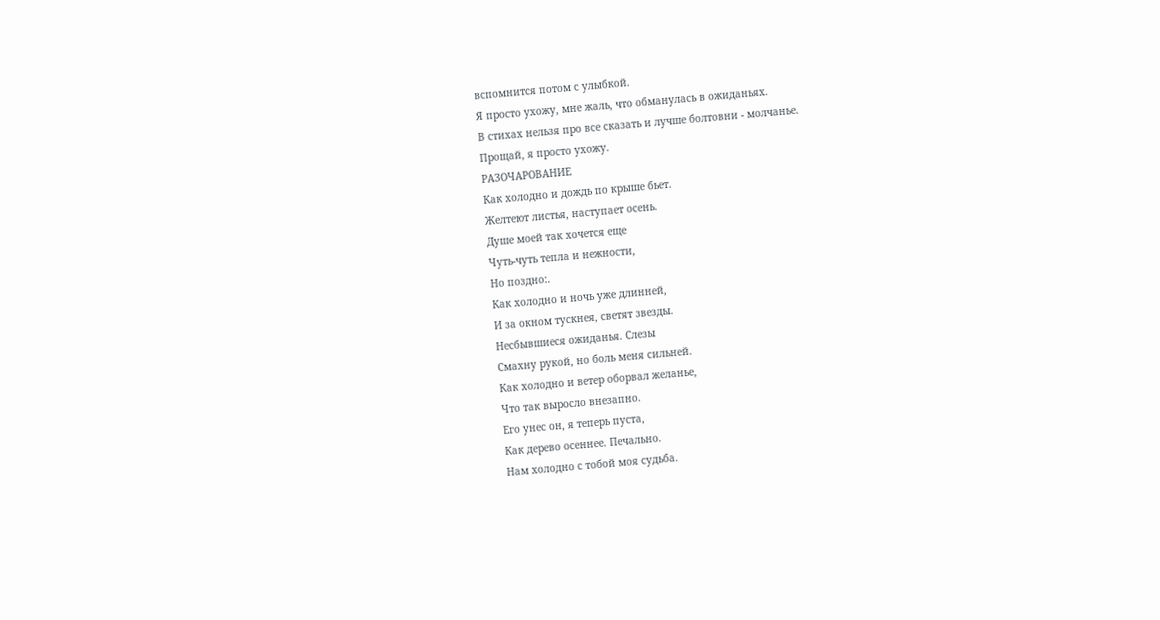вспомнится потом с улыбкой.
Я просто ухожу, мне жаль, что обманулась в ожиданьях.
В стихах нельзя про все сказать и лучше болтовни - молчанье.
Прощай, я просто ухожу.
РАЗОЧАРОВАНИЕ
Как холодно и дождь по крыше бьет.
Желтеют листья, наступает осень.
Душе моей так хочется еще
Чуть-чуть тепла и нежности,
Но поздно:.
Как холодно и ночь уже длинней,
И за окном тускнея, светят звезды.
Несбывшиеся ожиданья. Слезы
Смахну рукой, но боль меня сильней.
Как холодно и ветер оборвал желанье,
Что так выросло внезапно.
Его унес он, я теперь пуста,
Как дерево осеннее. Печально.
Нам холодно с тобой моя судьба.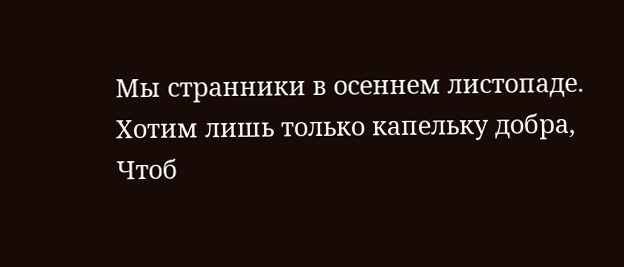Мы странники в осеннем листопаде.
Хотим лишь только капельку добра,
Чтоб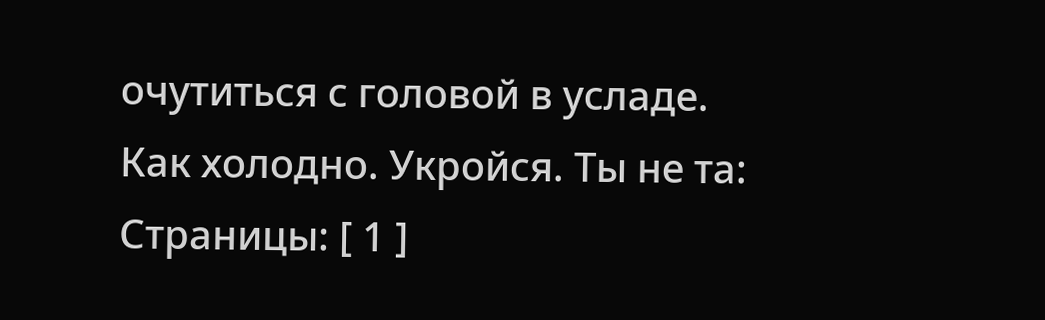очутиться с головой в усладе.
Как холодно. Укройся. Ты не та:
Страницы: [ 1 ]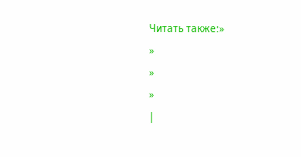Читать также:»
»
»
»
|